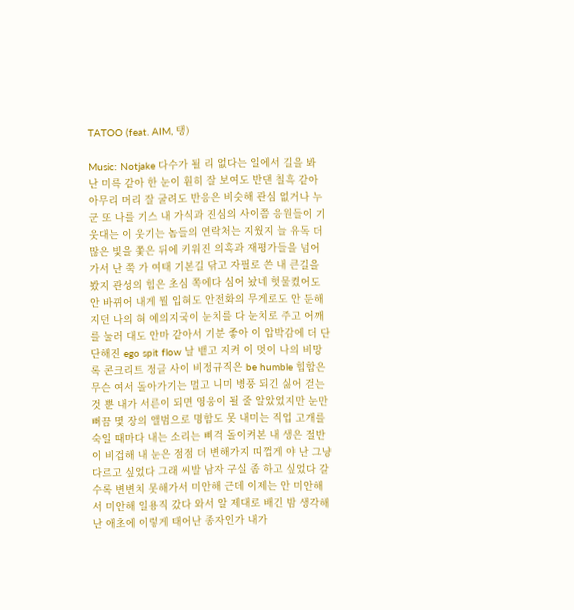TATOO (feat. AIM, 탱)

Music: Notjake 다수가 될 리 없다는 일에서 길을 봐 난 미륵 같아 한 눈이 훤히 잘 보여도 반댄 칠흑 같아 아무리 머리 잘 굴려도 반응은 비슷해 관심 없거나 누군 또 나를 기스 내 가식과 진심의 사이쯤 응원들이 기웃대는 이 웃기는 놈들의 연락처는 지웠지 늘 유독 더 많은 빛을 쫓은 뒤에 키워진 의혹과 재평가들을 넘어가서 난 쭉 가 여태 기본길 닦고 자필로 쓴 내 큰길을 봤지 관성의 힘은 초심 쪽에다 심어 놨네 헛물켰어도 안 바뀌어 내게 뭘 입혀도 안전화의 무게로도 안 둔해지던 나의 혀 예의지국이 눈치를 다 눈치로 주고 어깨를 눌러 대도 안마 같아서 기분 좋아 이 압박감에 더 단단해진 ego spit flow 날 뱉고 지켜 이 멋이 나의 비망록 콘크리트 정글 사이 비정규직은 be humble 힙합은 무슨 여서 돌아가기는 멀고 니미 병풍 되긴 싫어 걷는 것 뿐 내가 서른이 되면 영웅이 될 줄 알았었지만 눈만 뻐끔 몇 장의 앨범으로 명함도 못 내미는 직업 고개를 숙일 때마다 내는 소리는 삐걱 돌이켜본 내 생은 절반이 비겁해 내 눈은 점점 더 변해가지 띠껍게 야 난 그냥 다르고 싶었다 그래 씨발 남자 구실 좀 하고 싶었다 갈수록 변변치 못해가서 미안해 근데 이제는 안 미안해서 미안해 일용직 갔다 와서 알 제대로 배긴 밤 생각해 난 애초에 이렇게 태어난 종자인가 내가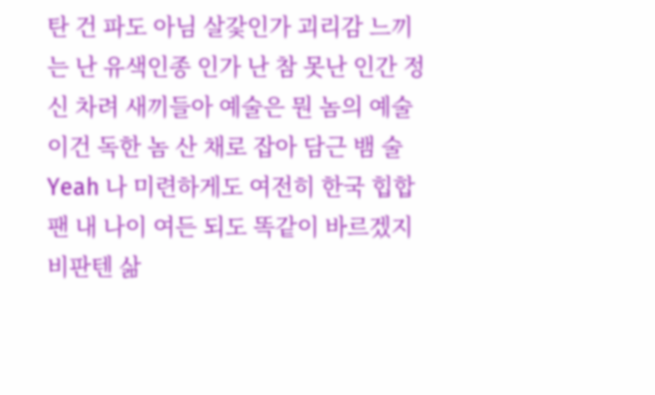탄 건 파도 아님 살갗인가 괴리감 느끼는 난 유색인종 인가 난 참 못난 인간 정신 차려 새끼들아 예술은 뭔 놈의 예술 이건 독한 놈 산 채로 잡아 담근 뱀 술 Yeah 나 미련하게도 여전히 한국 힙합 팬 내 나이 여든 되도 똑같이 바르겠지 비판텐 삶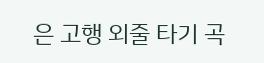은 고행 외줄 타기 곡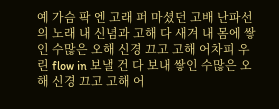예 가슴 팍 엔 고래 퍼 마셨던 고배 난파선의 노래 내 신념과 고해 다 새겨 내 몸에 쌓인 수많은 오해 신경 끄고 고해 어차피 우린 flow in 보낼 건 다 보내 쌓인 수많은 오해 신경 끄고 고해 어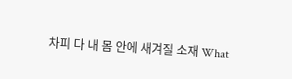차피 다 내 몸 안에 새겨질 소재 What